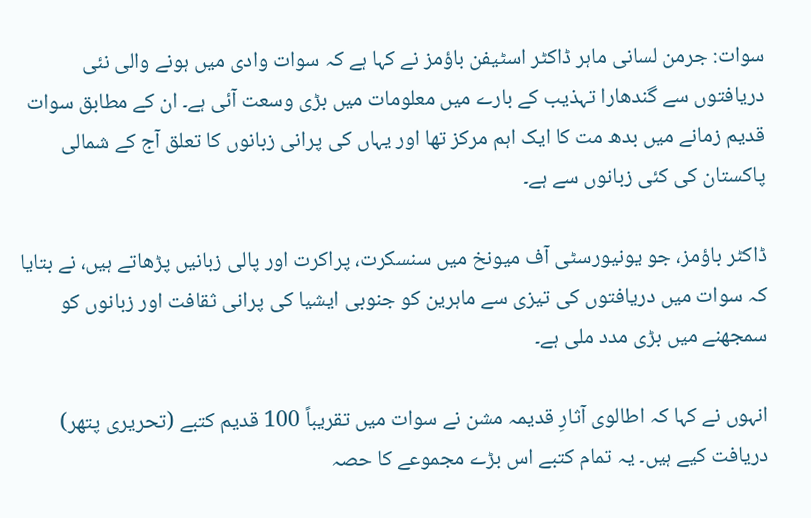سوات: جرمن لسانی ماہر ڈاکٹر اسٹیفن باؤمز نے کہا ہے کہ سوات وادی میں ہونے والی نئی دریافتوں سے گندھارا تہذیب کے بارے میں معلومات میں بڑی وسعت آئی ہے۔ ان کے مطابق سوات قدیم زمانے میں بدھ مت کا ایک اہم مرکز تھا اور یہاں کی پرانی زبانوں کا تعلق آج کے شمالی پاکستان کی کئی زبانوں سے ہے۔

ڈاکٹر باؤمز، جو یونیورسٹی آف میونخ میں سنسکرت، پراکرت اور پالی زبانیں پڑھاتے ہیں، نے بتایا کہ سوات میں دریافتوں کی تیزی سے ماہرین کو جنوبی ایشیا کی پرانی ثقافت اور زبانوں کو سمجھنے میں بڑی مدد ملی ہے۔

انہوں نے کہا کہ اطالوی آثارِ قدیمہ مشن نے سوات میں تقریباً 100 قدیم کتبے (تحریری پتھر) دریافت کیے ہیں۔ یہ تمام کتبے اس بڑے مجموعے کا حصہ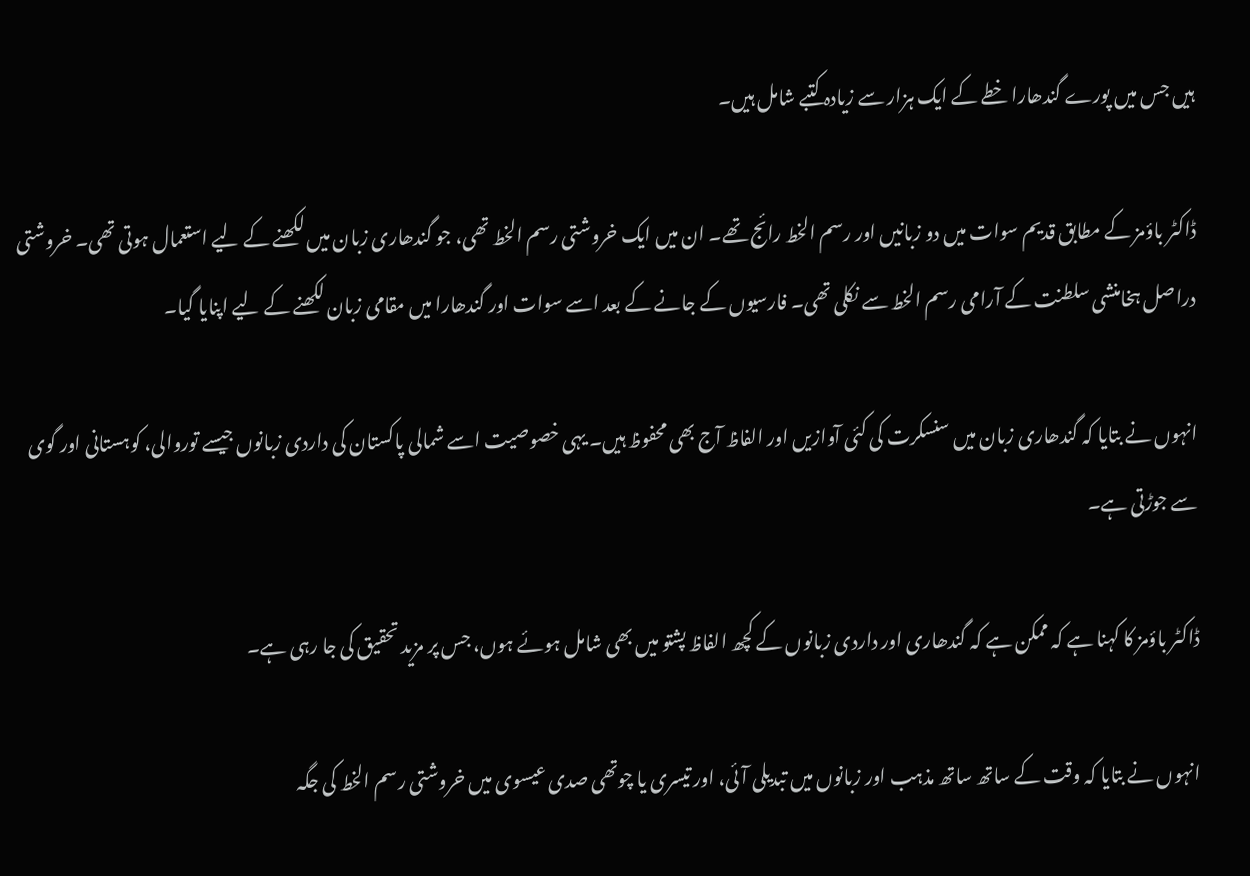ہیں جس میں پورے گندھارا خطے کے ایک ہزار سے زیادہ کتبے شامل ہیں۔

ڈاکٹر باؤمز کے مطابق قدیم سوات میں دو زبانیں اور رسم الخط رائج تھے۔ ان میں ایک خروشتی رسم الخط تھی، جو گندھاری زبان میں لکھنے کے لیے استعمال ہوتی تھی۔ خروشتی دراصل ہخامنشی سلطنت کے آرامی رسم الخط سے نکلی تھی۔ فارسیوں کے جانے کے بعد اسے سوات اور گندھارا میں مقامی زبان لکھنے کے لیے اپنایا گیا۔

انہوں نے بتایا کہ گندھاری زبان میں سنسکرت کی کئی آوازیں اور الفاظ آج بھی محفوظ ہیں۔ یہی خصوصیت اسے شمالی پاکستان کی داردی زبانوں جیسے توروالی، کوہستانی اور گوی سے جوڑتی ہے۔

ڈاکٹر باؤمز کا کہنا ہے کہ ممکن ہے کہ گندھاری اور داردی زبانوں کے کچھ الفاظ پشتو میں بھی شامل ہوئے ہوں، جس پر مزید تحقیق کی جا رہی ہے۔

انہوں نے بتایا کہ وقت کے ساتھ ساتھ مذہب اور زبانوں میں تبدیلی آئی، اور تیسری یا چوتھی صدی عیسوی میں خروشتی رسم الخط کی جگہ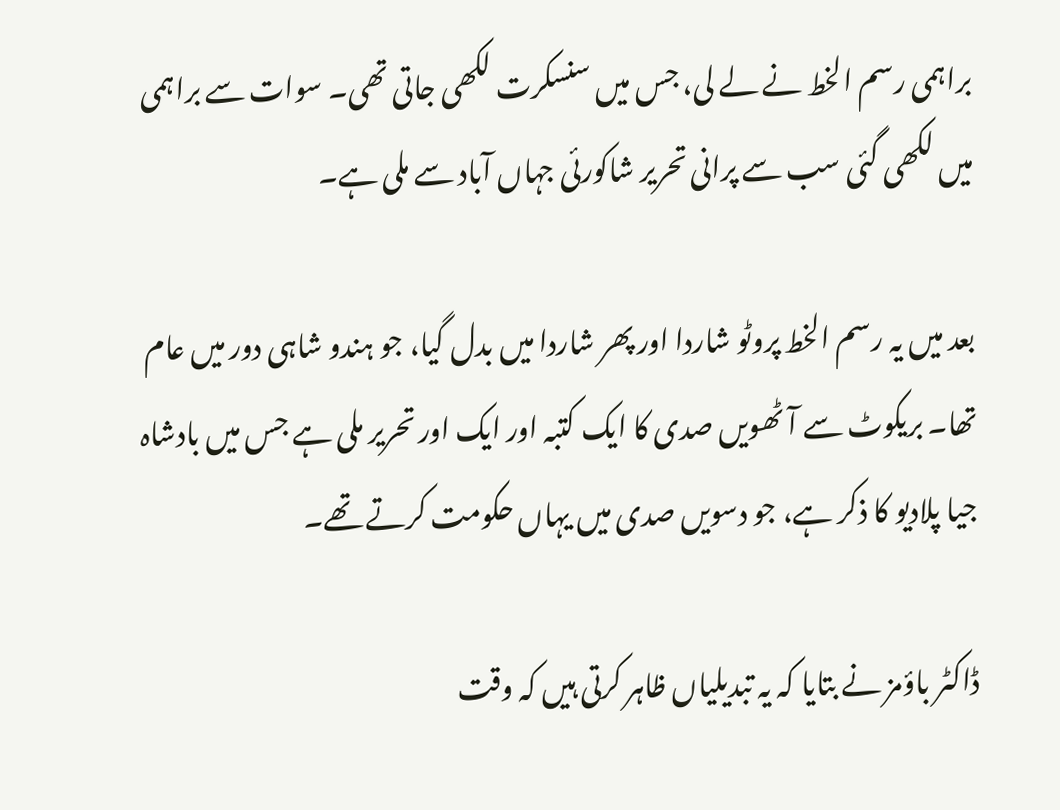براہمی رسم الخط نے لے لی، جس میں سنسکرت لکھی جاتی تھی۔ سوات سے براہمی میں لکھی گئی سب سے پرانی تحریر شاکورئی جہاں آباد سے ملی ہے۔

بعد میں یہ رسم الخط پروٹو شاردا اور پھر شاردا میں بدل گیا، جو ہندو شاہی دور میں عام تھا۔ بریکوٹ سے آٹھویں صدی کا ایک کتبہ اور ایک اور تحریر ملی ہے جس میں بادشاہ جیا پلادیو کا ذکر ہے، جو دسویں صدی میں یہاں حکومت کرتے تھے۔

ڈاکٹر باؤمز نے بتایا کہ یہ تبدیلیاں ظاہر کرتی ہیں کہ وقت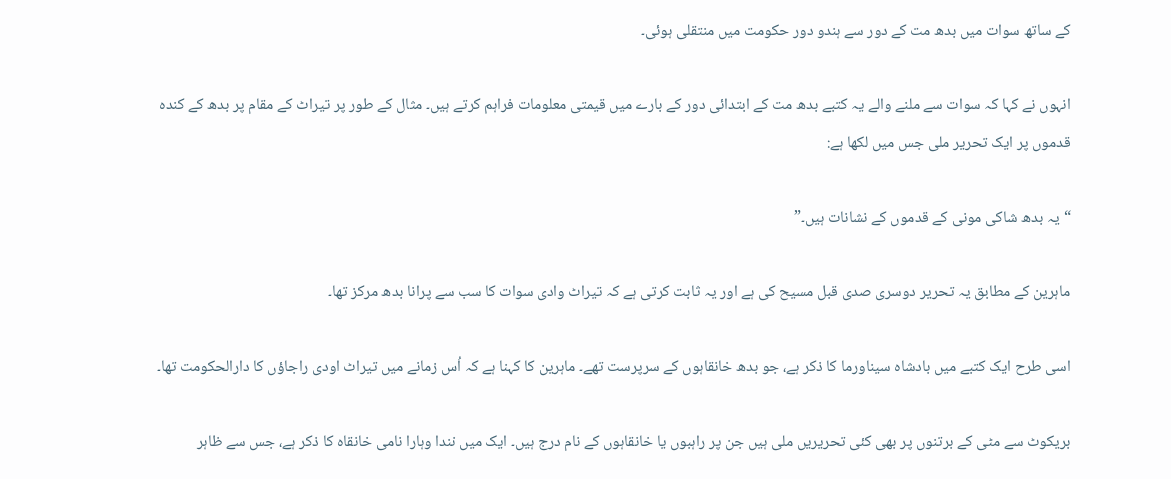کے ساتھ سوات میں بدھ مت کے دور سے ہندو دور حکومت میں منتقلی ہوئی۔

انہوں نے کہا کہ سوات سے ملنے والے یہ کتبے بدھ مت کے ابتدائی دور کے بارے میں قیمتی معلومات فراہم کرتے ہیں۔ مثال کے طور پر تیراٹ کے مقام پر بدھ کے کندہ قدموں پر ایک تحریر ملی جس میں لکھا ہے:

“یہ بدھ شاکی مونی کے قدموں کے نشانات ہیں۔”

ماہرین کے مطابق یہ تحریر دوسری صدی قبل مسیح کی ہے اور یہ ثابت کرتی ہے کہ تیراٹ وادی سوات کا سب سے پرانا بدھ مرکز تھا۔

اسی طرح ایک کتبے میں بادشاہ سیناورما کا ذکر ہے، جو بدھ خانقاہوں کے سرپرست تھے۔ ماہرین کا کہنا ہے کہ اُس زمانے میں تیراٹ اودی راجاؤں کا دارالحکومت تھا۔

بریکوٹ سے مٹی کے برتنوں پر بھی کئی تحریریں ملی ہیں جن پر راہبوں یا خانقاہوں کے نام درج ہیں۔ ایک میں نندا وہارا نامی خانقاہ کا ذکر ہے، جس سے ظاہر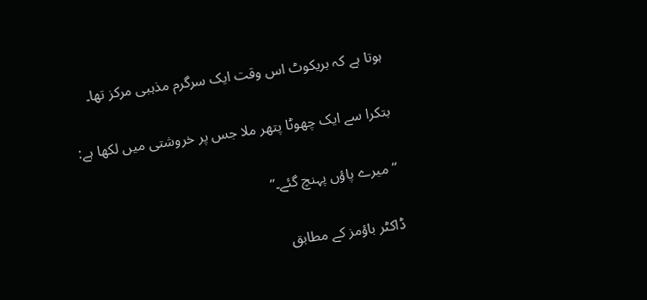ہوتا ہے کہ بریکوٹ اس وقت ایک سرگرم مذہبی مرکز تھا۔

بتکرا سے ایک چھوٹا پتھر ملا جس پر خروشتی میں لکھا ہے:

“میرے پاؤں پہنچ گئے۔”

ڈاکٹر باؤمز کے مطابق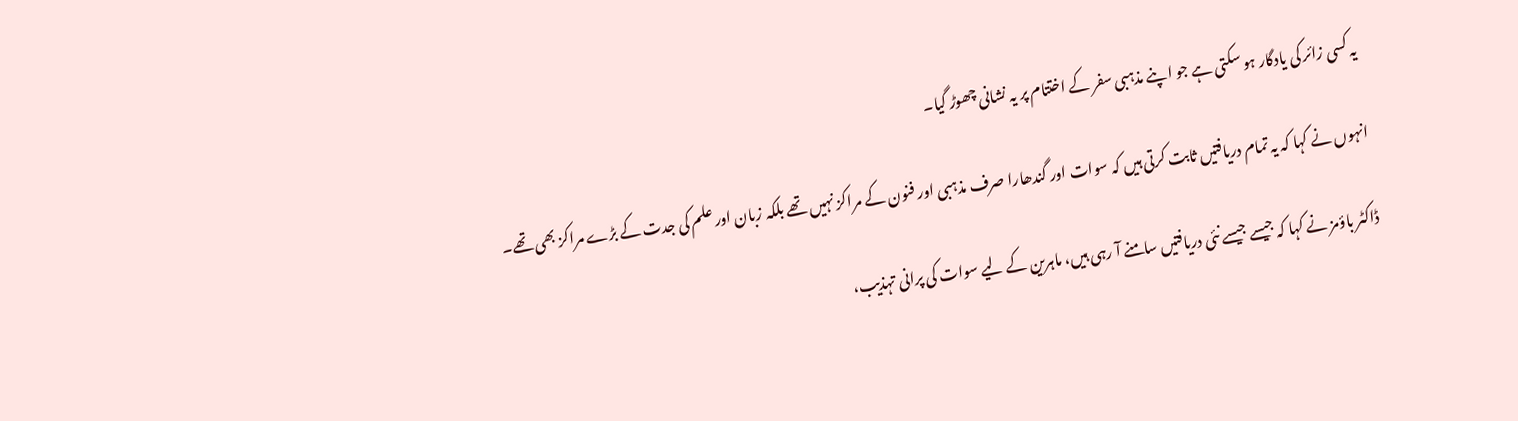یہ کسی زائر کی یادگار ہو سکتی ہے جو اپنے مذہبی سفر کے اختتام پر یہ نشانی چھوڑ گیا۔

انہوں نے کہا کہ یہ تمام دریافتیں ثابت کرتی ہیں کہ سوات اور گندھارا صرف مذہبی اور فنون کے مراکز نہیں تھے بلکہ زبان اور علم کی جدت کے بڑے مراکز بھی تھے۔

ڈاکٹر باؤمز نے کہا کہ جیسے جیسے نئی دریافتیں سامنے آ رہی ہیں، ماہرین کے لیے سوات کی پرانی تہذیب،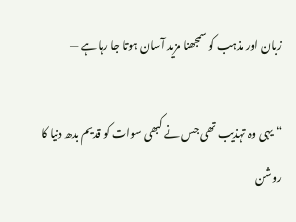زبان اور مذہب کو سمجھنا مزید آسان ہوتا جا رہا ہے —

“یہی وہ تہذیب تھی جس نے کبھی سوات کو قدیم بدھ دنیا کا روشن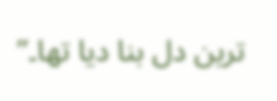ترین دل بنا دیا تھا۔”